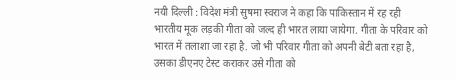नयी दिल्ली : विदेश मंत्री सुषमा स्वराज ने कहा कि पाकिस्तान में रह रही भारतीय मूक लड़की गीता को जल्द ही भारत लाया जायेगा. गीता के परिवार को भारत में तलाशा जा रहा है. जो भी परिवार गीता को अपनी बेटी बता रहा है, उसका डीएनए टेस्ट कराकर उसे गीता को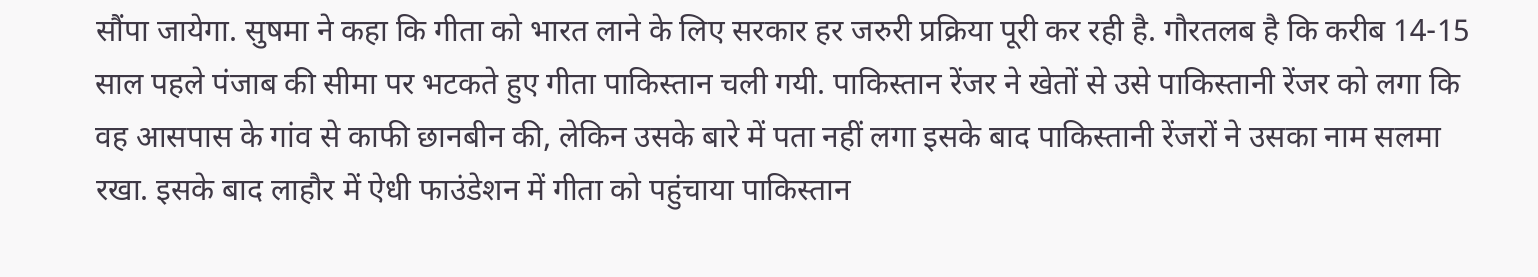सौंपा जायेगा. सुषमा ने कहा कि गीता को भारत लाने के लिए सरकार हर जरुरी प्रक्रिया पूरी कर रही है. गौरतलब है कि करीब 14-15 साल पहले पंजाब की सीमा पर भटकते हुए गीता पाकिस्तान चली गयी. पाकिस्तान रेंजर ने खेतों से उसे पाकिस्तानी रेंजर को लगा कि वह आसपास के गांव से काफी छानबीन की, लेकिन उसके बारे में पता नहीं लगा इसके बाद पाकिस्तानी रेंजरों ने उसका नाम सलमा रखा. इसके बाद लाहौर में ऐधी फाउंडेशन में गीता को पहुंचाया पाकिस्तान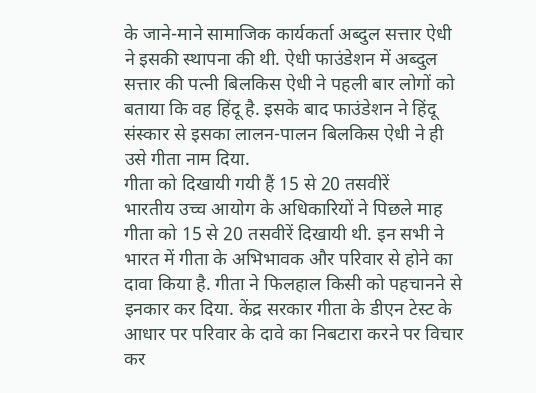के जाने-माने सामाजिक कार्यकर्ता अब्दुल सत्तार ऐधी ने इसकी स्थापना की थी. ऐधी फाउंडेशन में अब्दुल सत्तार की पत्नी बिलकिस ऐधी ने पहली बार लोगों को बताया कि वह हिंदू है. इसके बाद फाउंडेशन ने हिंदू संस्कार से इसका लालन-पालन बिलकिस ऐधी ने ही उसे गीता नाम दिया.
गीता को दिखायी गयी हैं 15 से 20 तसवीरें
भारतीय उच्च आयोग के अधिकारियों ने पिछले माह गीता को 15 से 20 तसवीरें दिखायी थी. इन सभी ने भारत में गीता के अभिभावक और परिवार से होने का दावा किया है. गीता ने फिलहाल किसी को पहचानने से इनकार कर दिया. केंद्र सरकार गीता के डीएन टेस्ट के आधार पर परिवार के दावे का निबटारा करने पर विचार कर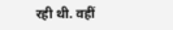रही थी. वहीं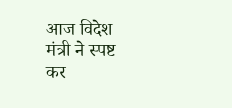आज विदेश मंत्री ने स्पष्ट कर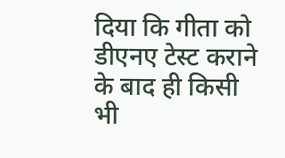दिया कि गीता को डीएनए टेस्ट कराने के बाद ही किसी भी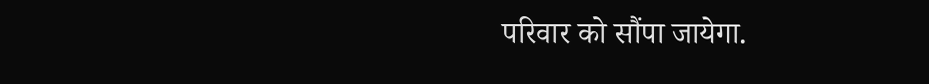परिवार को सौंपा जायेगा.